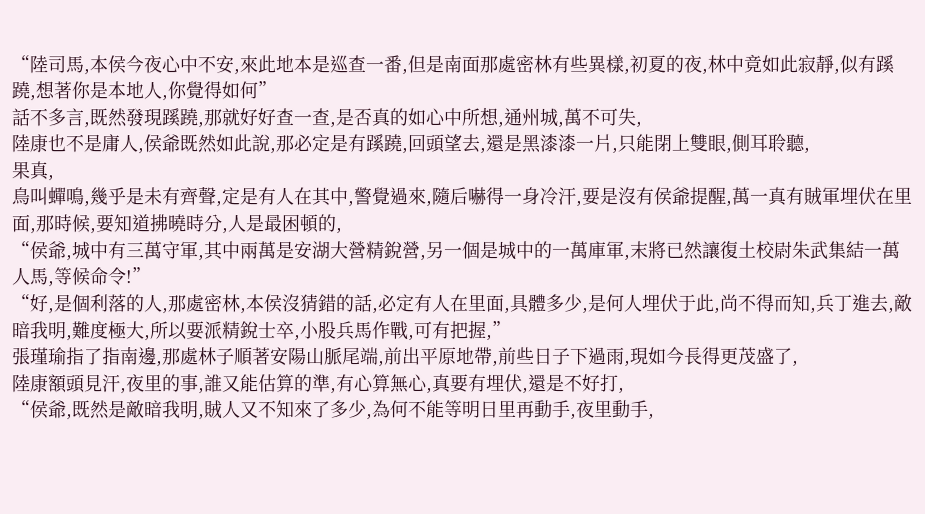“陸司馬,本侯今夜心中不安,來此地本是巡查一番,但是南面那處密林有些異樣,初夏的夜,林中竟如此寂靜,似有蹊蹺,想著你是本地人,你覺得如何”
話不多言,既然發現蹊蹺,那就好好查一查,是否真的如心中所想,通州城,萬不可失,
陸康也不是庸人,侯爺既然如此說,那必定是有蹊蹺,回頭望去,還是黑漆漆一片,只能閉上雙眼,側耳聆聽,
果真,
鳥叫蟬鳴,幾乎是未有齊聲,定是有人在其中,警覺過來,隨后嚇得一身冷汗,要是沒有侯爺提醒,萬一真有賊軍埋伏在里面,那時候,要知道拂曉時分,人是最困頓的,
“侯爺,城中有三萬守軍,其中兩萬是安湖大營精銳營,另一個是城中的一萬庫軍,末將已然讓復土校尉朱武集結一萬人馬,等候命令!”
“好,是個利落的人,那處密林,本侯沒猜錯的話,必定有人在里面,具體多少,是何人埋伏于此,尚不得而知,兵丁進去,敵暗我明,難度極大,所以要派精銳士卒,小股兵馬作戰,可有把握,”
張瑾瑜指了指南邊,那處林子順著安陽山脈尾端,前出平原地帶,前些日子下過雨,現如今長得更茂盛了,
陸康額頭見汗,夜里的事,誰又能估算的準,有心算無心,真要有埋伏,還是不好打,
“侯爺,既然是敵暗我明,賊人又不知來了多少,為何不能等明日里再動手,夜里動手,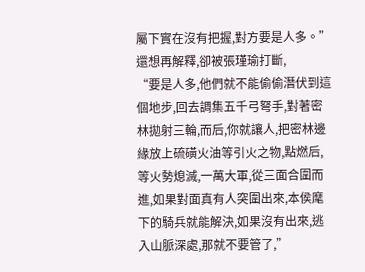屬下實在沒有把握,對方要是人多。”
還想再解釋,卻被張瑾瑜打斷,
“要是人多,他們就不能偷偷潛伏到這個地步,回去調集五千弓弩手,對著密林拋射三輪,而后,你就讓人,把密林邊緣放上硫磺火油等引火之物,點燃后,等火勢熄滅,一萬大軍,從三面合圍而進,如果對面真有人突圍出來,本侯麾下的騎兵就能解決,如果沒有出來,逃入山脈深處,那就不要管了,”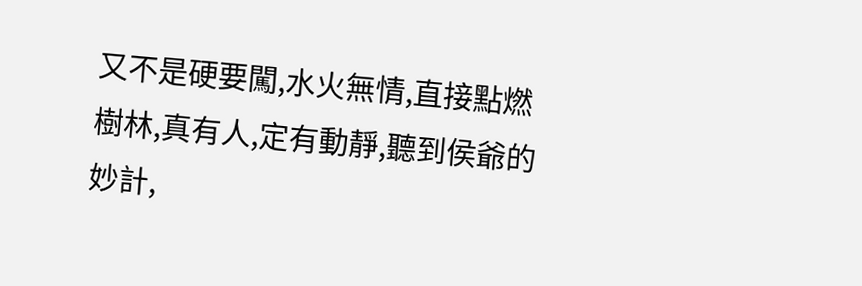又不是硬要闖,水火無情,直接點燃樹林,真有人,定有動靜,聽到侯爺的妙計,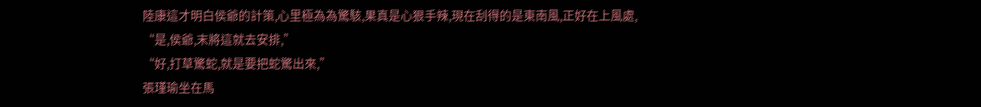陸康這才明白侯爺的計策,心里極為為驚駭,果真是心狠手辣,現在刮得的是東南風,正好在上風處,
“是,侯爺,末將這就去安排,”
“好,打草驚蛇,就是要把蛇驚出來,”
張瑾瑜坐在馬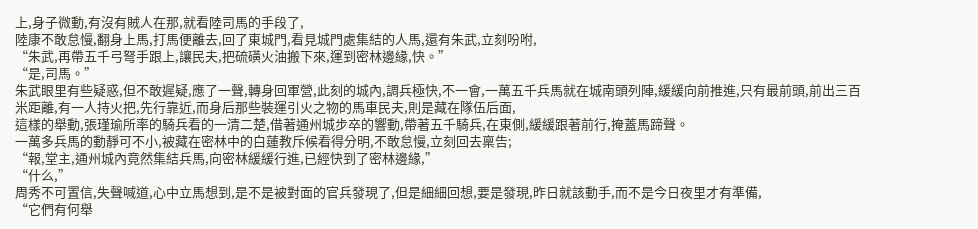上,身子微動,有沒有賊人在那,就看陸司馬的手段了,
陸康不敢怠慢,翻身上馬,打馬便離去,回了東城門,看見城門處集結的人馬,還有朱武,立刻吩咐,
“朱武,再帶五千弓弩手跟上,讓民夫,把硫磺火油搬下來,運到密林邊緣,快。”
“是,司馬。”
朱武眼里有些疑惑,但不敢遲疑,應了一聲,轉身回軍營,此刻的城內,調兵極快,不一會,一萬五千兵馬就在城南頭列陣,緩緩向前推進,只有最前頭,前出三百米距離,有一人持火把,先行靠近,而身后那些裝運引火之物的馬車民夫,則是藏在隊伍后面,
這樣的舉動,張瑾瑜所率的騎兵看的一清二楚,借著通州城步卒的響動,帶著五千騎兵,在東側,緩緩跟著前行,掩蓋馬蹄聲。
一萬多兵馬的動靜可不小,被藏在密林中的白蓮教斥候看得分明,不敢怠慢,立刻回去稟告;
“報,堂主,通州城內竟然集結兵馬,向密林緩緩行進,已經快到了密林邊緣,”
“什么,”
周秀不可置信,失聲喊道,心中立馬想到,是不是被對面的官兵發現了,但是細細回想,要是發現,昨日就該動手,而不是今日夜里才有準備,
“它們有何舉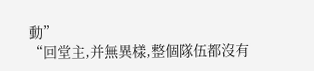動”
“回堂主,并無異樣,整個隊伍都沒有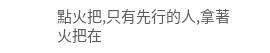點火把,只有先行的人,拿著火把在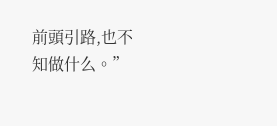前頭引路,也不知做什么。”